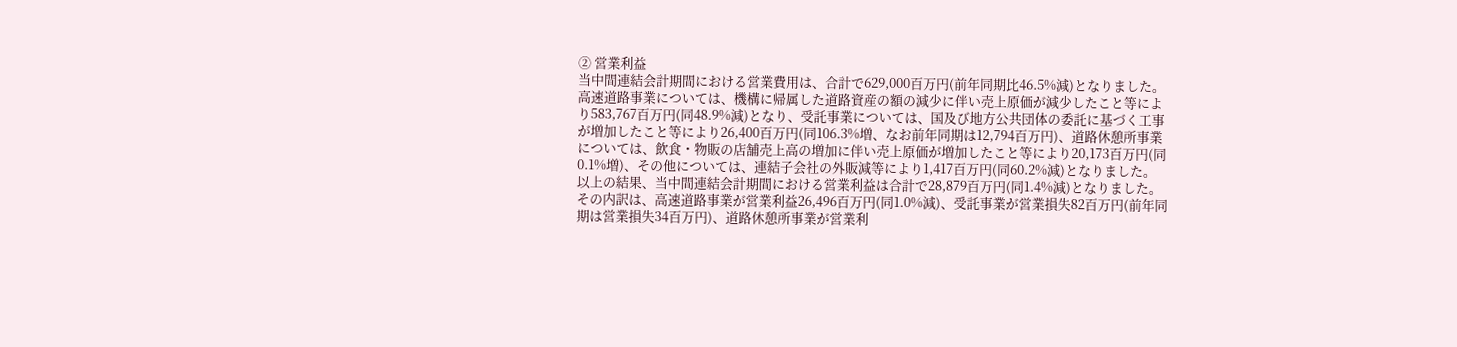② 営業利益
当中間連結会計期間における営業費用は、合計で629,000百万円(前年同期比46.5%減)となりました。高速道路事業については、機構に帰属した道路資産の額の減少に伴い売上原価が減少したこと等により583,767百万円(同48.9%減)となり、受託事業については、国及び地方公共団体の委託に基づく工事が増加したこと等により26,400百万円(同106.3%増、なお前年同期は12,794百万円)、道路休憩所事業については、飲食・物販の店舗売上高の増加に伴い売上原価が増加したこと等により20,173百万円(同0.1%増)、その他については、連結子会社の外販減等により1,417百万円(同60.2%減)となりました。
以上の結果、当中間連結会計期間における営業利益は合計で28,879百万円(同1.4%減)となりました。その内訳は、高速道路事業が営業利益26,496百万円(同1.0%減)、受託事業が営業損失82百万円(前年同期は営業損失34百万円)、道路休憩所事業が営業利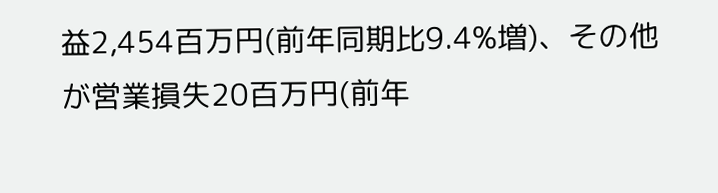益2,454百万円(前年同期比9.4%増)、その他が営業損失20百万円(前年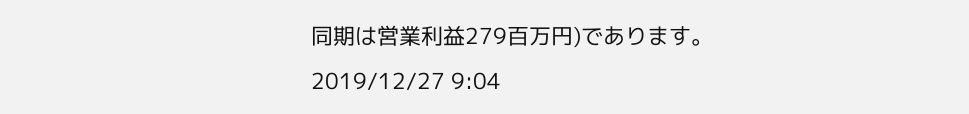同期は営業利益279百万円)であります。
2019/12/27 9:04